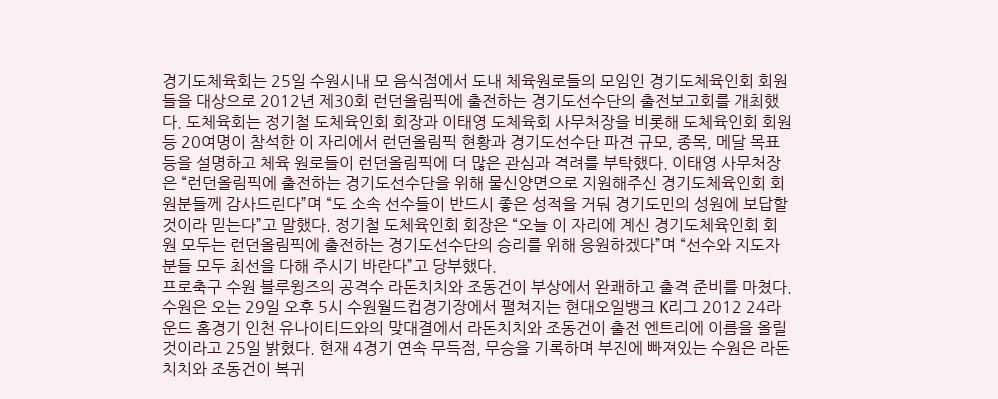경기도체육회는 25일 수원시내 모 음식점에서 도내 체육원로들의 모임인 경기도체육인회 회원들을 대상으로 2012년 제30회 런던올림픽에 출전하는 경기도선수단의 출전보고회를 개최했다. 도체육회는 정기철 도체육인회 회장과 이태영 도체육회 사무처장을 비롯해 도체육인회 회원 등 20여명이 참석한 이 자리에서 런던올림픽 현황과 경기도선수단 파견 규모, 종목, 메달 목표 등을 설명하고 체육 원로들이 런던올림픽에 더 많은 관심과 격려를 부탁했다. 이태영 사무처장은 “런던올림픽에 출전하는 경기도선수단을 위해 물신양면으로 지원해주신 경기도체육인회 회원분들께 감사드린다”며 “도 소속 선수들이 반드시 좋은 성적을 거둬 경기도민의 성원에 보답할 것이라 믿는다”고 말했다. 정기철 도체육인회 회장은 “오늘 이 자리에 계신 경기도체육인회 회원 모두는 런던올림픽에 출전하는 경기도선수단의 승리를 위해 응원하겠다”며 “선수와 지도자분들 모두 최선을 다해 주시기 바란다”고 당부했다.
프로축구 수원 블루윙즈의 공격수 라돈치치와 조동건이 부상에서 완쾌하고 출격 준비를 마쳤다. 수원은 오는 29일 오후 5시 수원월드컵경기장에서 펼쳐지는 현대오일뱅크 K리그 2012 24라운드 홈경기 인천 유나이티드와의 맞대결에서 라돈치치와 조동건이 출전 엔트리에 이름을 올릴 것이라고 25일 밝혔다. 현재 4경기 연속 무득점, 무승을 기록하며 부진에 빠져있는 수원은 라돈치치와 조동건이 복귀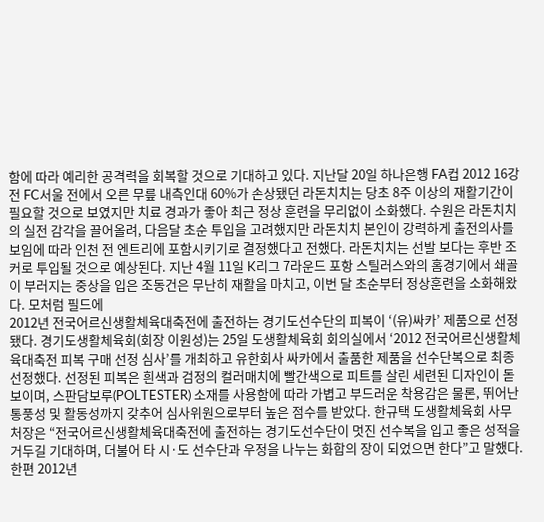함에 따라 예리한 공격력을 회복할 것으로 기대하고 있다. 지난달 20일 하나은행 FA컵 2012 16강전 FC서울 전에서 오른 무릎 내측인대 60%가 손상됐던 라돈치치는 당초 8주 이상의 재활기간이 필요할 것으로 보였지만 치료 경과가 좋아 최근 정상 훈련을 무리없이 소화했다. 수원은 라돈치치의 실전 감각을 끌어올려, 다음달 초순 투입을 고려했지만 라돈치치 본인이 강력하게 출전의사를 보임에 따라 인천 전 엔트리에 포함시키기로 결정했다고 전했다. 라돈치치는 선발 보다는 후반 조커로 투입될 것으로 예상된다. 지난 4월 11일 K리그 7라운드 포항 스틸러스와의 홈경기에서 쇄골이 부러지는 중상을 입은 조동건은 무난히 재활을 마치고, 이번 달 초순부터 정상훈련을 소화해왔다. 모처럼 필드에
2012년 전국어르신생활체육대축전에 출전하는 경기도선수단의 피복이 ‘(유)싸카’ 제품으로 선정됐다. 경기도생활체육회(회장 이원성)는 25일 도생활체육회 회의실에서 ‘2012 전국어르신생활체육대축전 피복 구매 선정 심사’를 개최하고 유한회사 싸카에서 출품한 제품을 선수단복으로 최종 선정했다. 선정된 피복은 흰색과 검정의 컬러매치에 빨간색으로 피트를 살린 세련된 디자인이 돋보이며, 스판담보루(POLTESTER) 소재를 사용함에 따라 가볍고 부드러운 착용감은 물론, 뛰어난 통풍성 및 활동성까지 갖추어 심사위원으로부터 높은 점수를 받았다. 한규택 도생활체육회 사무처장은 “전국어르신생활체육대축전에 출전하는 경기도선수단이 멋진 선수복을 입고 좋은 성적을 거두길 기대하며, 더불어 타 시·도 선수단과 우정을 나누는 화합의 장이 되었으면 한다”고 말했다. 한편 2012년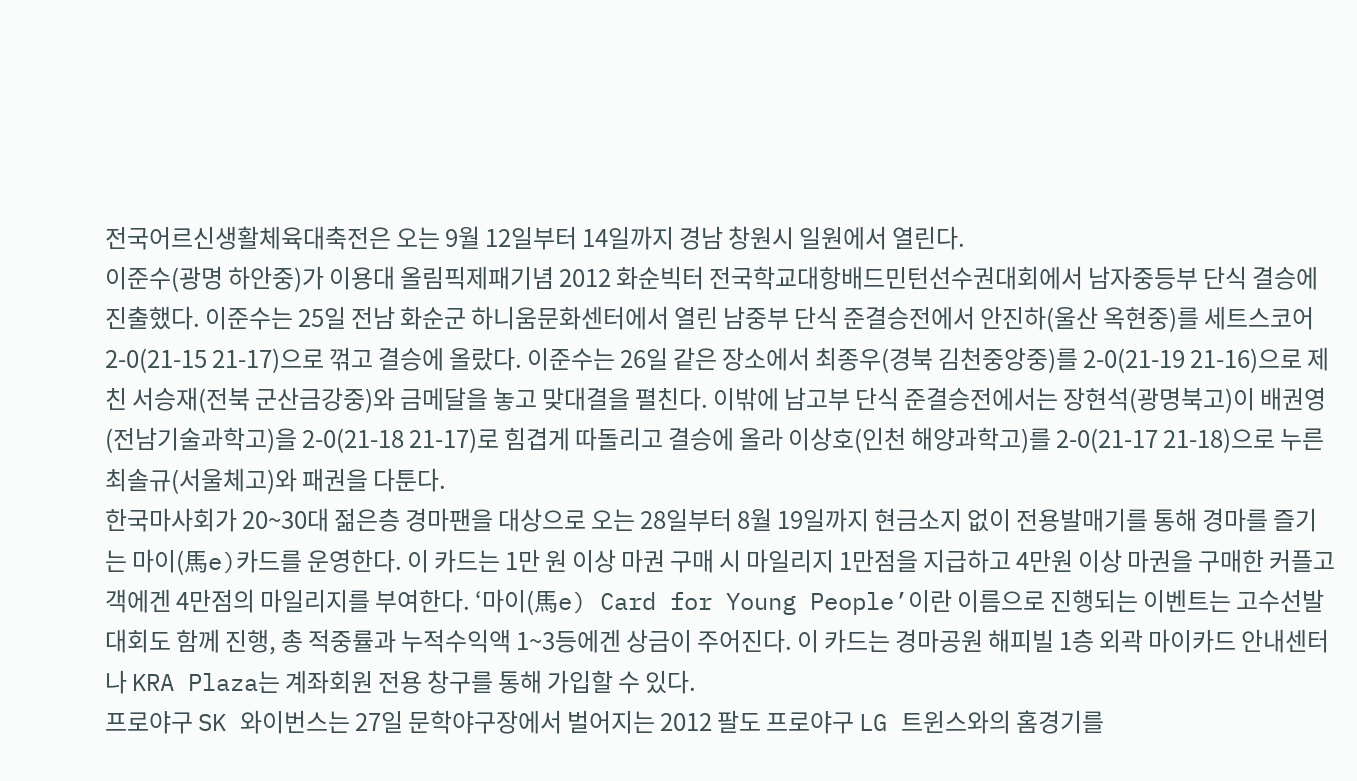전국어르신생활체육대축전은 오는 9월 12일부터 14일까지 경남 창원시 일원에서 열린다.
이준수(광명 하안중)가 이용대 올림픽제패기념 2012 화순빅터 전국학교대항배드민턴선수권대회에서 남자중등부 단식 결승에 진출했다. 이준수는 25일 전남 화순군 하니움문화센터에서 열린 남중부 단식 준결승전에서 안진하(울산 옥현중)를 세트스코어 2-0(21-15 21-17)으로 꺾고 결승에 올랐다. 이준수는 26일 같은 장소에서 최종우(경북 김천중앙중)를 2-0(21-19 21-16)으로 제친 서승재(전북 군산금강중)와 금메달을 놓고 맞대결을 펼친다. 이밖에 남고부 단식 준결승전에서는 장현석(광명북고)이 배권영(전남기술과학고)을 2-0(21-18 21-17)로 힘겹게 따돌리고 결승에 올라 이상호(인천 해양과학고)를 2-0(21-17 21-18)으로 누른 최솔규(서울체고)와 패권을 다툰다.
한국마사회가 20~30대 젊은층 경마팬을 대상으로 오는 28일부터 8월 19일까지 현금소지 없이 전용발매기를 통해 경마를 즐기는 마이(馬e)카드를 운영한다. 이 카드는 1만 원 이상 마권 구매 시 마일리지 1만점을 지급하고 4만원 이상 마권을 구매한 커플고객에겐 4만점의 마일리지를 부여한다. ‘마이(馬e) Card for Young People’이란 이름으로 진행되는 이벤트는 고수선발대회도 함께 진행, 총 적중률과 누적수익액 1~3등에겐 상금이 주어진다. 이 카드는 경마공원 해피빌 1층 외곽 마이카드 안내센터나 KRA Plaza는 계좌회원 전용 창구를 통해 가입할 수 있다.
프로야구 SK 와이번스는 27일 문학야구장에서 벌어지는 2012 팔도 프로야구 LG 트윈스와의 홈경기를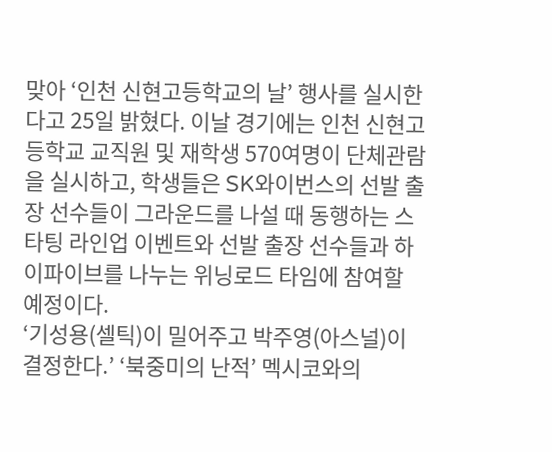맞아 ‘인천 신현고등학교의 날’ 행사를 실시한다고 25일 밝혔다. 이날 경기에는 인천 신현고등학교 교직원 및 재학생 570여명이 단체관람을 실시하고, 학생들은 SK와이번스의 선발 출장 선수들이 그라운드를 나설 때 동행하는 스타팅 라인업 이벤트와 선발 출장 선수들과 하이파이브를 나누는 위닝로드 타임에 참여할 예정이다.
‘기성용(셀틱)이 밀어주고 박주영(아스널)이 결정한다.’ ‘북중미의 난적’ 멕시코와의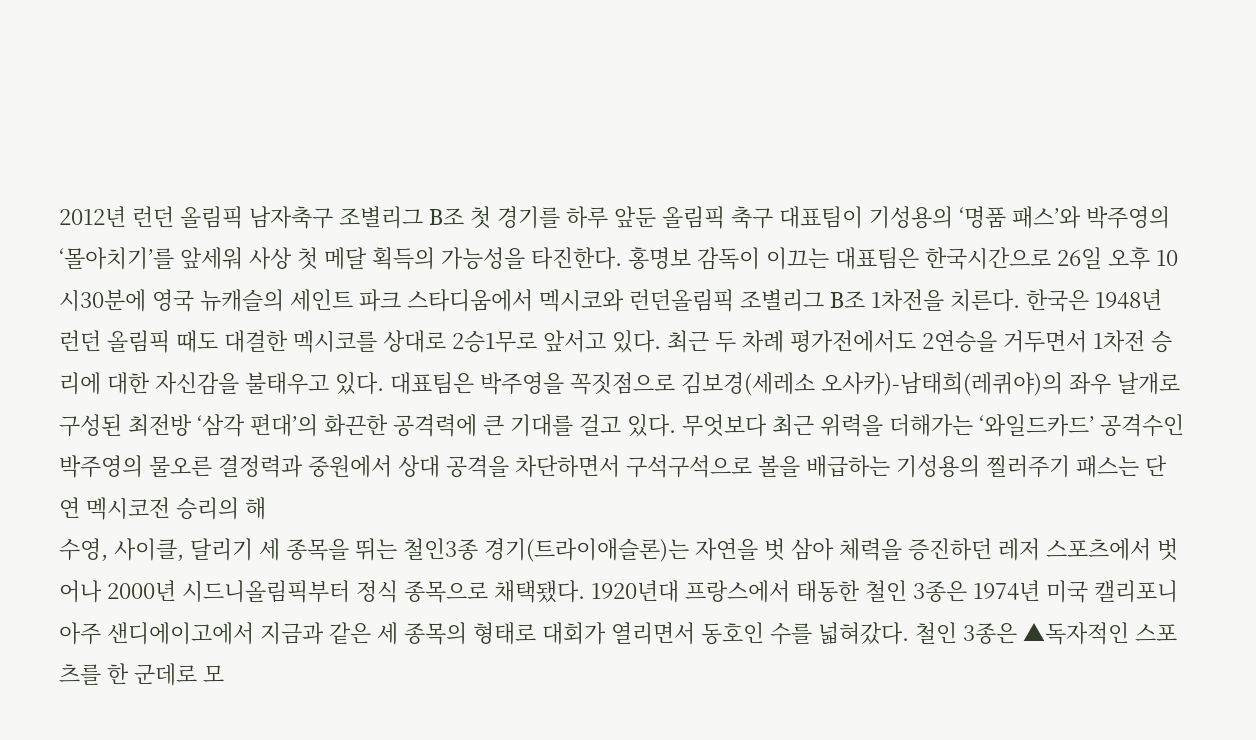2012년 런던 올림픽 남자축구 조별리그 B조 첫 경기를 하루 앞둔 올림픽 축구 대표팀이 기성용의 ‘명품 패스’와 박주영의 ‘몰아치기’를 앞세워 사상 첫 메달 획득의 가능성을 타진한다. 홍명보 감독이 이끄는 대표팀은 한국시간으로 26일 오후 10시30분에 영국 뉴캐슬의 세인트 파크 스타디움에서 멕시코와 런던올림픽 조별리그 B조 1차전을 치른다. 한국은 1948년 런던 올림픽 때도 대결한 멕시코를 상대로 2승1무로 앞서고 있다. 최근 두 차례 평가전에서도 2연승을 거두면서 1차전 승리에 대한 자신감을 불태우고 있다. 대표팀은 박주영을 꼭짓점으로 김보경(세레소 오사카)-남태희(레퀴야)의 좌우 날개로 구성된 최전방 ‘삼각 편대’의 화끈한 공격력에 큰 기대를 걸고 있다. 무엇보다 최근 위력을 더해가는 ‘와일드카드’ 공격수인 박주영의 물오른 결정력과 중원에서 상대 공격을 차단하면서 구석구석으로 볼을 배급하는 기성용의 찔러주기 패스는 단연 멕시코전 승리의 해
수영, 사이클, 달리기 세 종목을 뛰는 철인3종 경기(트라이애슬론)는 자연을 벗 삼아 체력을 증진하던 레저 스포츠에서 벗어나 2000년 시드니올림픽부터 정식 종목으로 채택됐다. 1920년대 프랑스에서 태동한 철인 3종은 1974년 미국 캘리포니아주 샌디에이고에서 지금과 같은 세 종목의 형태로 대회가 열리면서 동호인 수를 넓혀갔다. 철인 3종은 ▲독자적인 스포츠를 한 군데로 모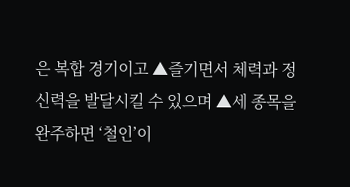은 복합 경기이고 ▲즐기면서 체력과 정신력을 발달시킬 수 있으며 ▲세 종목을 완주하면 ‘철인’이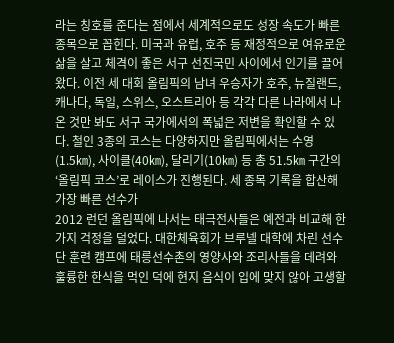라는 칭호를 준다는 점에서 세계적으로도 성장 속도가 빠른 종목으로 꼽힌다. 미국과 유럽, 호주 등 재정적으로 여유로운 삶을 살고 체격이 좋은 서구 선진국민 사이에서 인기를 끌어왔다. 이전 세 대회 올림픽의 남녀 우승자가 호주, 뉴질랜드, 캐나다, 독일, 스위스, 오스트리아 등 각각 다른 나라에서 나온 것만 봐도 서구 국가에서의 폭넓은 저변을 확인할 수 있다. 철인 3종의 코스는 다양하지만 올림픽에서는 수영(1.5㎞), 사이클(40㎞), 달리기(10㎞) 등 총 51.5㎞ 구간의 ‘올림픽 코스’로 레이스가 진행된다. 세 종목 기록을 합산해 가장 빠른 선수가
2012 런던 올림픽에 나서는 태극전사들은 예전과 비교해 한 가지 걱정을 덜었다. 대한체육회가 브루넬 대학에 차린 선수단 훈련 캠프에 태릉선수촌의 영양사와 조리사들을 데려와 훌륭한 한식을 먹인 덕에 현지 음식이 입에 맞지 않아 고생할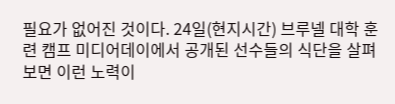필요가 없어진 것이다. 24일(현지시간) 브루넬 대학 훈련 캠프 미디어데이에서 공개된 선수들의 식단을 살펴보면 이런 노력이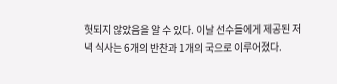헛되지 않았음을 알 수 있다. 이날 선수들에게 제공된 저녁 식사는 6개의 반찬과 1개의 국으로 이루어졌다.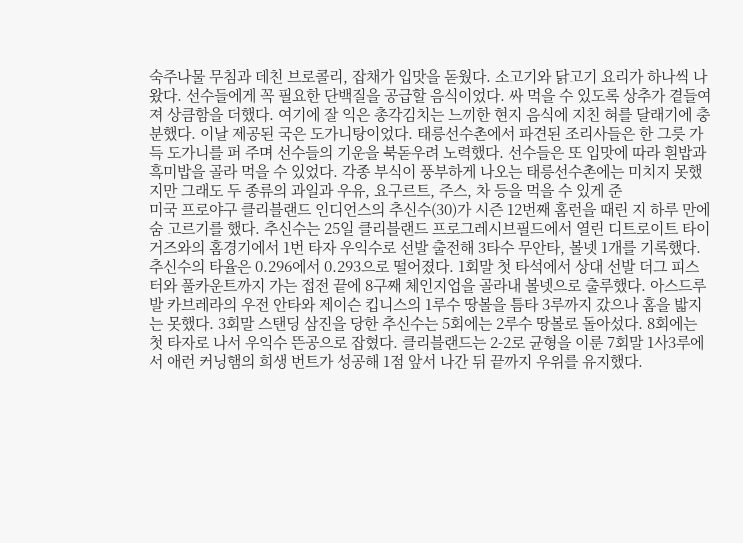숙주나물 무침과 데친 브로콜리, 잡채가 입맛을 돋웠다. 소고기와 닭고기 요리가 하나씩 나왔다. 선수들에게 꼭 필요한 단백질을 공급할 음식이었다. 싸 먹을 수 있도록 상추가 곁들여져 상큼함을 더했다. 여기에 잘 익은 총각김치는 느끼한 현지 음식에 지친 혀를 달래기에 충분했다. 이날 제공된 국은 도가니탕이었다. 태릉선수촌에서 파견된 조리사들은 한 그릇 가득 도가니를 퍼 주며 선수들의 기운을 북돋우려 노력했다. 선수들은 또 입맛에 따라 흰밥과 흑미밥을 골라 먹을 수 있었다. 각종 부식이 풍부하게 나오는 태릉선수촌에는 미치지 못했지만 그래도 두 종류의 과일과 우유, 요구르트, 주스, 차 등을 먹을 수 있게 준
미국 프로야구 클리블랜드 인디언스의 추신수(30)가 시즌 12번째 홈런을 때린 지 하루 만에 숨 고르기를 했다. 추신수는 25일 클리블랜드 프로그레시브필드에서 열린 디트로이트 타이거즈와의 홈경기에서 1번 타자 우익수로 선발 출전해 3타수 무안타, 볼넷 1개를 기록했다. 추신수의 타율은 0.296에서 0.293으로 떨어졌다. 1회말 첫 타석에서 상대 선발 더그 피스터와 풀카운트까지 가는 접전 끝에 8구째 체인지업을 골라내 볼넷으로 출루했다. 아스드루발 카브레라의 우전 안타와 제이슨 킵니스의 1루수 땅볼을 틈타 3루까지 갔으나 홈을 밟지는 못했다. 3회말 스탠딩 삼진을 당한 추신수는 5회에는 2루수 땅볼로 돌아섰다. 8회에는 첫 타자로 나서 우익수 뜬공으로 잡혔다. 클리블랜드는 2-2로 균형을 이룬 7회말 1사3루에서 애런 커닝햄의 희생 번트가 성공해 1점 앞서 나간 뒤 끝까지 우위를 유지했다.